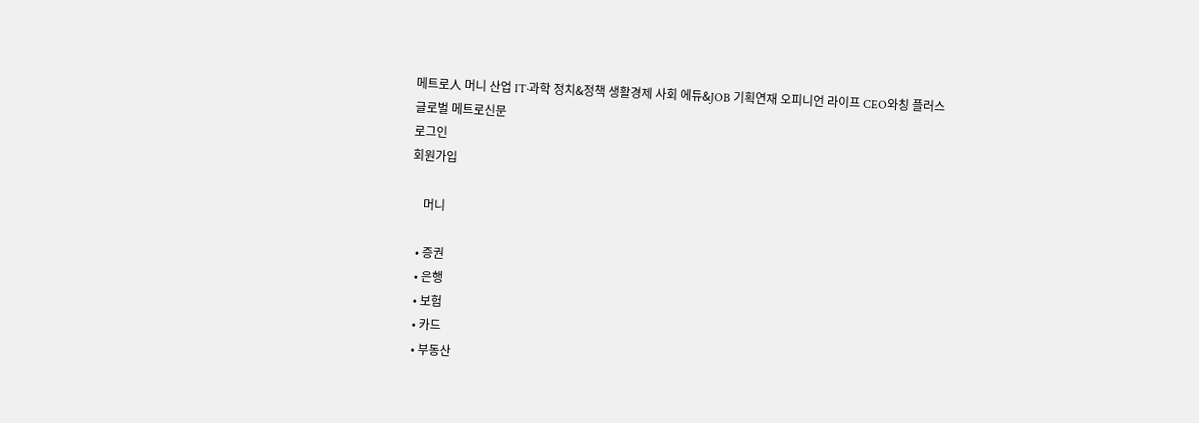메트로人 머니 산업 IT·과학 정치&정책 생활경제 사회 에듀&JOB 기획연재 오피니언 라이프 CEO와칭 플러스
글로벌 메트로신문
로그인
회원가입

    머니

  • 증권
  • 은행
  • 보험
  • 카드
  • 부동산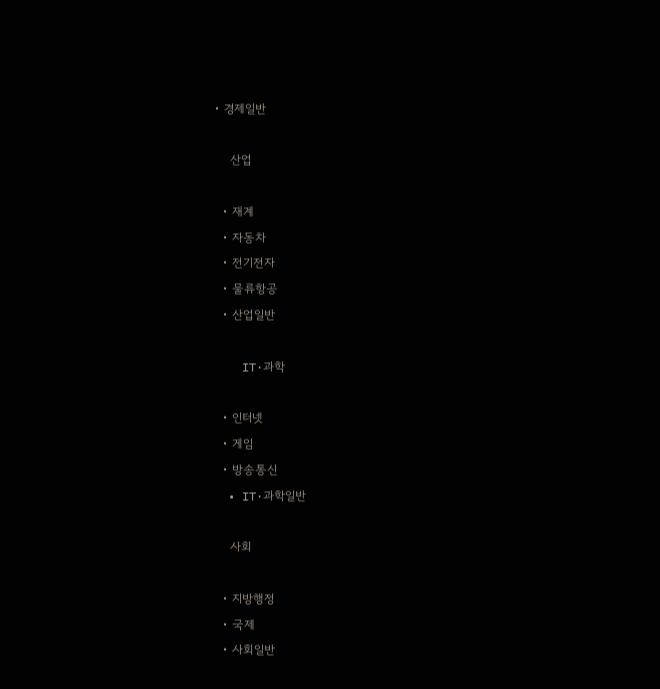• 경제일반

    산업

  • 재계
  • 자동차
  • 전기전자
  • 물류항공
  • 산업일반

    IT·과학

  • 인터넷
  • 게임
  • 방송통신
  • IT·과학일반

    사회

  • 지방행정
  • 국제
  • 사회일반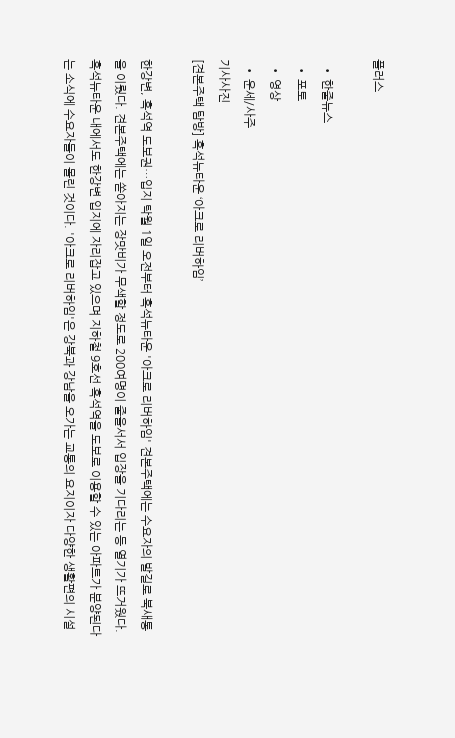플러스

  • 한줄뉴스
  • 포토
  • 영상
  • 운세/사주
기사사진
[견본주택 탐방] 흑석뉴타운 ‘아크로 리버하임’

한강변, 흑석역 도보권…입지 탁월 1일 오전부터 흑석뉴타운 '아크로 리버하임' 견본주택에는 수요자의 발길로 북새통을 이뤘다. 견본주택에는 쏟아지는 장맛비가 무색할 정도로 200여명이 줄을서서 입장을 기다리는 등 열기가 뜨거웠다. 흑석뉴타운 내에서도 한강변 입지에 자리잡고 있으며 지하철 9호선 흑석역을 도보로 이용할 수 있는 아파트가 분양된다는 소식에 수요자들이 몰린 것이다. '아크로 리버하임'은 강북과 강남을 오가는 교통의 요지이자 다양한 생활편의 시설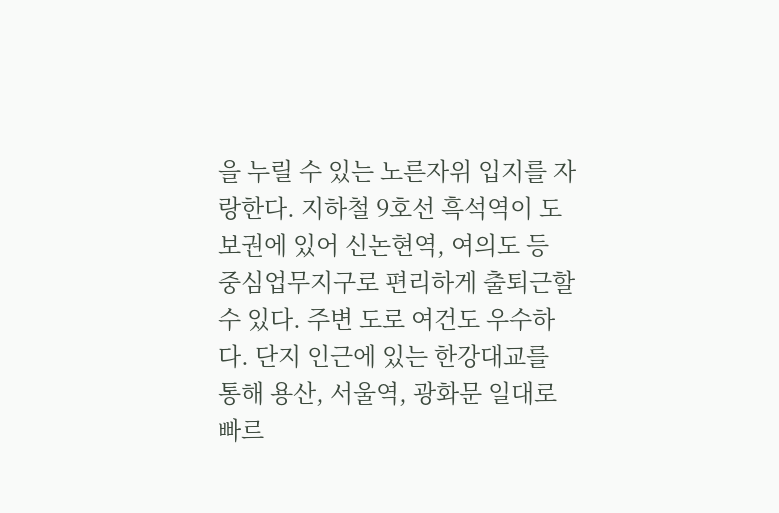을 누릴 수 있는 노른자위 입지를 자랑한다. 지하철 9호선 흑석역이 도보권에 있어 신논현역, 여의도 등 중심업무지구로 편리하게 출퇴근할 수 있다. 주변 도로 여건도 우수하다. 단지 인근에 있는 한강대교를 통해 용산, 서울역, 광화문 일대로 빠르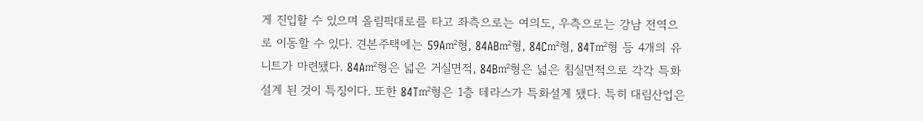게 진입할 수 있으며 올림픽대로를 타고 좌측으로는 여의도, 우측으로는 강남 전역으로 이동할 수 있다. 견본주택에는 59A㎡형, 84AB㎡형, 84C㎡형, 84T㎡형 등 4개의 유니트가 마련됐다. 84A㎡형은 넓은 거실면적, 84B㎡형은 넓은 침실면적으로 각각 특화설계 된 것이 특징이다. 또한 84T㎡형은 1층 테라스가 특화설계 됐다. 특히 대림산업은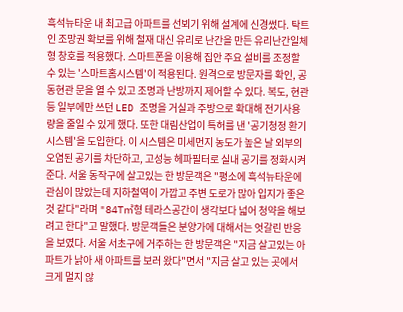흑석뉴타운 내 최고급 아파트를 선뵈기 위해 설계에 신경썼다. 탁트인 조망권 확보를 위해 철재 대신 유리로 난간을 만든 유리난간일체형 창호를 적용했다. 스마트폰을 이용해 집안 주요 설비를 조정할 수 있는 '스마트홈시스템'이 적용된다. 원격으로 방문자를 확인, 공동현관 문을 열 수 있고 조명과 난방까지 제어할 수 있다. 복도, 현관 등 일부에만 쓰던 LED 조명을 거실과 주방으로 확대해 전기사용량을 줄일 수 있게 했다. 또한 대림산업이 특허를 낸 '공기청정 환기시스템'을 도입한다. 이 시스템은 미세먼지 농도가 높은 날 외부의 오염된 공기를 차단하고, 고성능 헤파필터로 실내 공기를 정화시켜준다. 서울 동작구에 살고있는 한 방문객은 "평소에 흑석뉴타운에 관심이 많았는데 지하철역이 가깝고 주변 도로가 많아 입지가 좋은 것 같다"라며 "84T㎡형 테라스공간이 생각보다 넓어 청약을 해보려고 한다"고 말했다. 방문객들은 분양가에 대해서는 엇갈린 반응을 보였다. 서울 서초구에 거주하는 한 방문객은 "지금 살고있는 아파트가 낡아 새 아파트를 보러 왔다"면서 "지금 살고 있는 곳에서 크게 멀지 않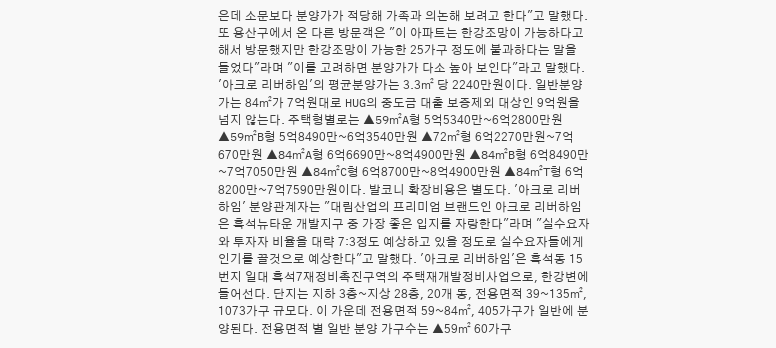은데 소문보다 분양가가 적당해 가족과 의논해 보려고 한다"고 말했다. 또 용산구에서 온 다른 방문객은 "이 아파트는 한강조망이 가능하다고 해서 방문했지만 한강조망이 가능한 25가구 정도에 불과하다는 말을 들었다"라며 "이를 고려하면 분양가가 다소 높아 보인다"라고 말했다. '아크로 리버하임'의 평균분양가는 3.3㎡ 당 2240만원이다. 일반분양가는 84㎡가 7억원대로 HUG의 중도금 대출 보증제외 대상인 9억원을 넘지 않는다. 주택형별로는 ▲59㎡A형 5억5340만~6억2800만원 ▲59㎡B형 5억8490만~6억3540만원 ▲72㎡형 6억2270만원~7억670만원 ▲84㎡A형 6억6690만~8억4900만원 ▲84㎡B형 6억8490만~7억7050만원 ▲84㎡C형 6억8700만~8억4900만원 ▲84㎡T형 6억8200만~7억7590만원이다. 발코니 확장비용은 별도다. '아크로 리버하임' 분양관계자는 "대림산업의 프리미엄 브랜드인 아크로 리버하임은 흑석뉴타운 개발지구 중 가장 좋은 입지를 자랑한다"라며 "실수요자와 투자자 비율을 대략 7:3정도 예상하고 있을 정도로 실수요자들에게 인기를 끌것으로 예상한다"고 말했다. '아크로 리버하임'은 흑석동 15번지 일대 흑석7재정비촉진구역의 주택재개발정비사업으로, 한강변에 들어선다. 단지는 지하 3층~지상 28층, 20개 동, 전용면적 39~135㎡, 1073가구 규모다. 이 가운데 전용면적 59~84㎡, 405가구가 일반에 분양된다. 전용면적 별 일반 분양 가구수는 ▲59㎡ 60가구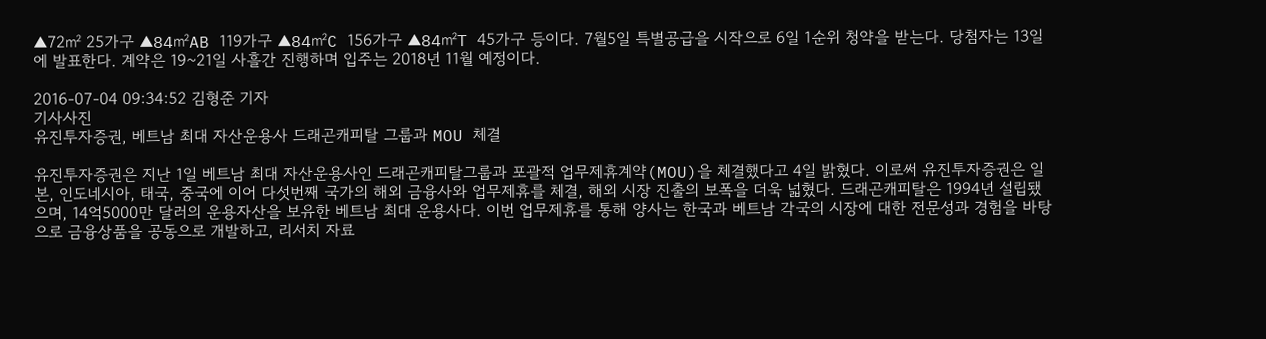▲72㎡ 25가구 ▲84㎡AB 119가구 ▲84㎡C 156가구 ▲84㎡T 45가구 등이다. 7월5일 특별공급을 시작으로 6일 1순위 청약을 받는다. 당첨자는 13일에 발표한다. 계약은 19~21일 사흘간 진행하며 입주는 2018년 11월 예정이다.

2016-07-04 09:34:52 김형준 기자
기사사진
유진투자증권, 베트남 최대 자산운용사 드래곤캐피탈 그룹과 MOU 체결

유진투자증권은 지난 1일 베트남 최대 자산운용사인 드래곤캐피탈그룹과 포괄적 업무제휴계약(MOU)을 체결했다고 4일 밝혔다. 이로써 유진투자증권은 일본, 인도네시아, 태국, 중국에 이어 다섯번째 국가의 해외 금융사와 업무제휴를 체결, 해외 시장 진출의 보폭을 더욱 넓혔다. 드래곤캐피탈은 1994년 설립됐으며, 14억5000만 달러의 운용자산을 보유한 베트남 최대 운용사다. 이번 업무제휴를 통해 양사는 한국과 베트남 각국의 시장에 대한 전문성과 경험을 바탕으로 금융상품을 공동으로 개발하고, 리서치 자료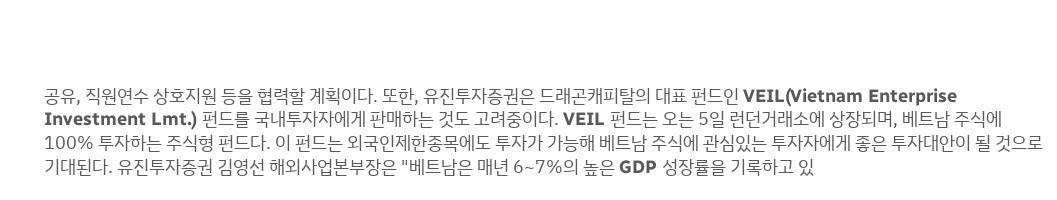공유, 직원연수 상호지원 등을 협력할 계획이다. 또한, 유진투자증권은 드래곤캐피탈의 대표 펀드인 VEIL(Vietnam Enterprise Investment Lmt.) 펀드를 국내투자자에게 판매하는 것도 고려중이다. VEIL 펀드는 오는 5일 런던거래소에 상장되며, 베트남 주식에 100% 투자하는 주식형 펀드다. 이 펀드는 외국인제한종목에도 투자가 가능해 베트남 주식에 관심있는 투자자에게 좋은 투자대안이 될 것으로 기대된다. 유진투자증권 김영선 해외사업본부장은 "베트남은 매년 6~7%의 높은 GDP 성장률을 기록하고 있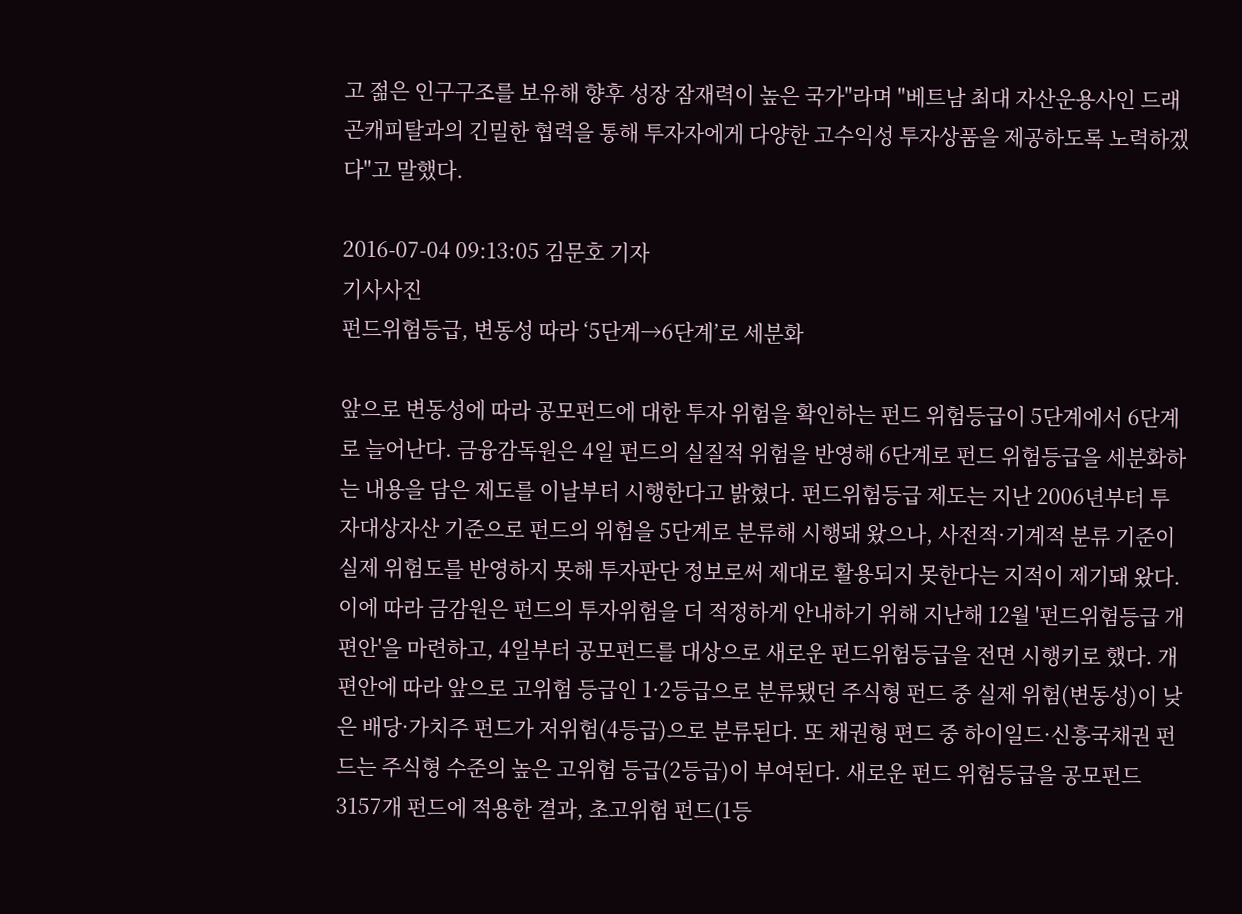고 젊은 인구구조를 보유해 향후 성장 잠재력이 높은 국가"라며 "베트남 최대 자산운용사인 드래곤캐피탈과의 긴밀한 협력을 통해 투자자에게 다양한 고수익성 투자상품을 제공하도록 노력하겠다"고 말했다.

2016-07-04 09:13:05 김문호 기자
기사사진
펀드위험등급, 변동성 따라 ‘5단계→6단계’로 세분화

앞으로 변동성에 따라 공모펀드에 대한 투자 위험을 확인하는 펀드 위험등급이 5단계에서 6단계로 늘어난다. 금융감독원은 4일 펀드의 실질적 위험을 반영해 6단계로 펀드 위험등급을 세분화하는 내용을 담은 제도를 이날부터 시행한다고 밝혔다. 펀드위험등급 제도는 지난 2006년부터 투자대상자산 기준으로 펀드의 위험을 5단계로 분류해 시행돼 왔으나, 사전적·기계적 분류 기준이 실제 위험도를 반영하지 못해 투자판단 정보로써 제대로 활용되지 못한다는 지적이 제기돼 왔다. 이에 따라 금감원은 펀드의 투자위험을 더 적정하게 안내하기 위해 지난해 12월 '펀드위험등급 개편안'을 마련하고, 4일부터 공모펀드를 대상으로 새로운 펀드위험등급을 전면 시행키로 했다. 개편안에 따라 앞으로 고위험 등급인 1·2등급으로 분류됐던 주식형 펀드 중 실제 위험(변동성)이 낮은 배당·가치주 펀드가 저위험(4등급)으로 분류된다. 또 채권형 편드 중 하이일드·신흥국채권 펀드는 주식형 수준의 높은 고위험 등급(2등급)이 부여된다. 새로운 펀드 위험등급을 공모펀드 3157개 펀드에 적용한 결과, 초고위험 펀드(1등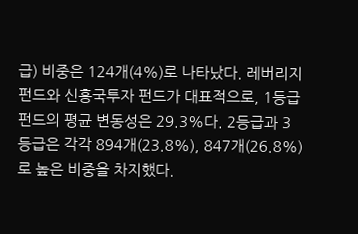급) 비중은 124개(4%)로 나타났다. 레버리지 펀드와 신흥국투자 펀드가 대표적으로, 1등급 펀드의 평균 변동성은 29.3%다. 2등급과 3등급은 각각 894개(23.8%), 847개(26.8%)로 높은 비중을 차지했다.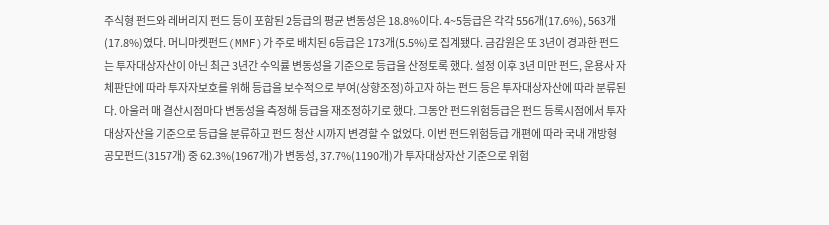주식형 펀드와 레버리지 펀드 등이 포함된 2등급의 평균 변동성은 18.8%이다. 4~5등급은 각각 556개(17.6%), 563개(17.8%)였다. 머니마켓펀드(MMF)가 주로 배치된 6등급은 173개(5.5%)로 집계됐다. 금감원은 또 3년이 경과한 펀드는 투자대상자산이 아닌 최근 3년간 수익률 변동성을 기준으로 등급을 산정토록 했다. 설정 이후 3년 미만 펀드, 운용사 자체판단에 따라 투자자보호를 위해 등급을 보수적으로 부여(상향조정)하고자 하는 펀드 등은 투자대상자산에 따라 분류된다. 아울러 매 결산시점마다 변동성을 측정해 등급을 재조정하기로 했다. 그동안 펀드위험등급은 펀드 등록시점에서 투자대상자산을 기준으로 등급을 분류하고 펀드 청산 시까지 변경할 수 없었다. 이번 펀드위험등급 개편에 따라 국내 개방형 공모펀드(3157개) 중 62.3%(1967개)가 변동성, 37.7%(1190개)가 투자대상자산 기준으로 위험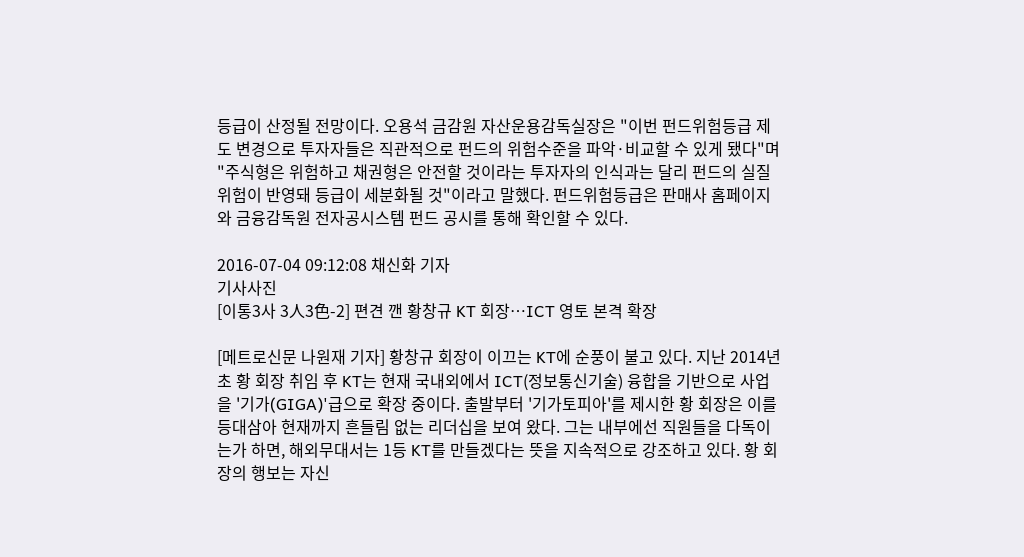등급이 산정될 전망이다. 오용석 금감원 자산운용감독실장은 "이번 펀드위험등급 제도 변경으로 투자자들은 직관적으로 펀드의 위험수준을 파악·비교할 수 있게 됐다"며 "주식형은 위험하고 채권형은 안전할 것이라는 투자자의 인식과는 달리 펀드의 실질위험이 반영돼 등급이 세분화될 것"이라고 말했다. 펀드위험등급은 판매사 홈페이지와 금융감독원 전자공시스템 펀드 공시를 통해 확인할 수 있다.

2016-07-04 09:12:08 채신화 기자
기사사진
[이통3사 3人3色-2] 편견 깬 황창규 KT 회장…ICT 영토 본격 확장

[메트로신문 나원재 기자] 황창규 회장이 이끄는 KT에 순풍이 불고 있다. 지난 2014년 초 황 회장 취임 후 KT는 현재 국내외에서 ICT(정보통신기술) 융합을 기반으로 사업을 '기가(GIGA)'급으로 확장 중이다. 출발부터 '기가토피아'를 제시한 황 회장은 이를 등대삼아 현재까지 흔들림 없는 리더십을 보여 왔다. 그는 내부에선 직원들을 다독이는가 하면, 해외무대서는 1등 KT를 만들겠다는 뜻을 지속적으로 강조하고 있다. 황 회장의 행보는 자신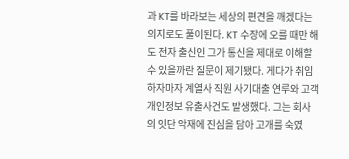과 KT를 바라보는 세상의 편견을 깨겠다는 의지로도 풀이된다. KT 수장에 오를 때만 해도 전자 출신인 그가 통신을 제대로 이해할 수 있을까란 질문이 제기됐다. 게다가 취임하자마자 계열사 직원 사기대출 연루와 고객 개인정보 유출사건도 발생했다. 그는 회사의 잇단 악재에 진심을 담아 고개를 숙였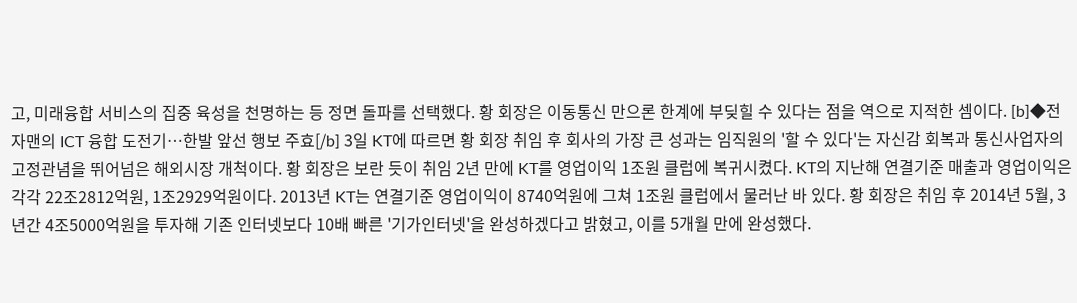고, 미래융합 서비스의 집중 육성을 천명하는 등 정면 돌파를 선택했다. 황 회장은 이동통신 만으론 한계에 부딪힐 수 있다는 점을 역으로 지적한 셈이다. [b]◆전자맨의 ICT 융합 도전기…한발 앞선 행보 주효[/b] 3일 KT에 따르면 황 회장 취임 후 회사의 가장 큰 성과는 임직원의 '할 수 있다'는 자신감 회복과 통신사업자의 고정관념을 뛰어넘은 해외시장 개척이다. 황 회장은 보란 듯이 취임 2년 만에 KT를 영업이익 1조원 클럽에 복귀시켰다. KT의 지난해 연결기준 매출과 영업이익은 각각 22조2812억원, 1조2929억원이다. 2013년 KT는 연결기준 영업이익이 8740억원에 그쳐 1조원 클럽에서 물러난 바 있다. 황 회장은 취임 후 2014년 5월, 3년간 4조5000억원을 투자해 기존 인터넷보다 10배 빠른 '기가인터넷'을 완성하겠다고 밝혔고, 이를 5개월 만에 완성했다.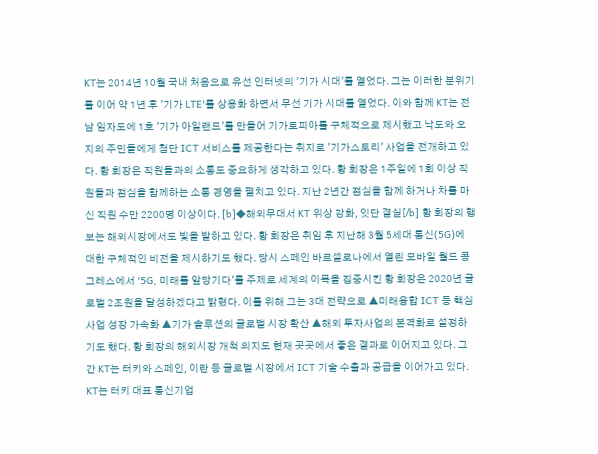KT는 2014년 10월 국내 처음으로 유선 인터넷의 '기가 시대'를 열었다. 그는 이러한 분위기를 이어 약 1년 후 '기가 LTE'를 상용화 하면서 무선 기가 시대를 열었다. 이와 함께 KT는 전남 임자도에 1호 '기가 아일랜드'를 만들어 기가토피아를 구체적으로 제시했고 낙도와 오지의 주민들에게 첨단 ICT 서비스를 제공한다는 취지로 '기가스토리' 사업을 전개하고 있다. 황 회장은 직원들과의 소통도 중요하게 생각하고 있다. 황 회장은 1주일에 1회 이상 직원들과 점심을 함께하는 소통 경영을 펼치고 있다. 지난 2년간 점심을 함께 하거나 차를 마신 직원 수만 2200명 이상이다. [b]◆해외무대서 KT 위상 강화, 잇단 결실[/b] 황 회장의 행보는 해외시장에서도 빛을 발하고 있다. 황 회장은 취임 후 지난해 3월 5세대 통신(5G)에 대한 구체적인 비전을 제시하기도 했다. 당시 스페인 바르셀로나에서 열린 모바일 월드 콩그레스에서 '5G, 미래를 앞당기다'를 주제로 세계의 이목을 집중시킨 황 회장은 2020년 글로벌 2조원을 달성하겠다고 밝혔다. 이를 위해 그는 3대 전략으로 ▲미래융합 ICT 등 핵심사업 성장 가속화 ▲기가 솔루션의 글로벌 시장 확산 ▲해외 투자사업의 본격화로 설정하기도 했다. 황 회장의 해외시장 개척 의지도 현재 곳곳에서 좋은 결과로 이어지고 있다. 그간 KT는 터키와 스페인, 이란 등 글로벌 시장에서 ICT 기술 수출과 공급을 이어가고 있다. KT는 터키 대표 통신기업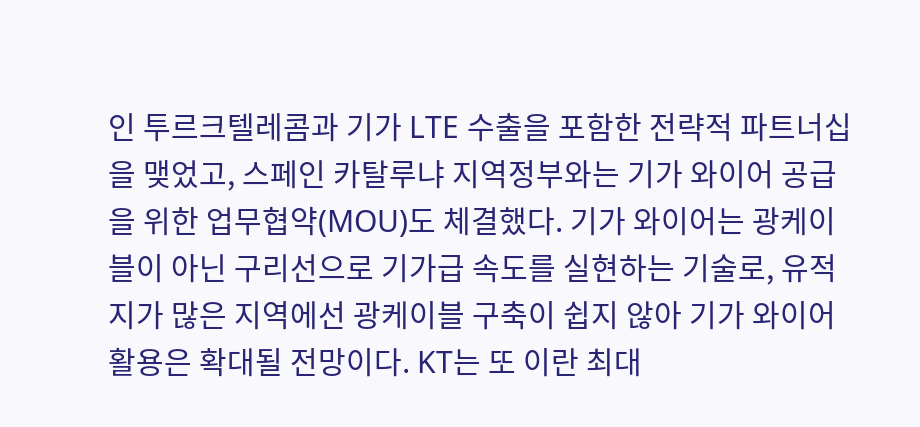인 투르크텔레콤과 기가 LTE 수출을 포함한 전략적 파트너십을 맺었고, 스페인 카탈루냐 지역정부와는 기가 와이어 공급을 위한 업무협약(MOU)도 체결했다. 기가 와이어는 광케이블이 아닌 구리선으로 기가급 속도를 실현하는 기술로, 유적지가 많은 지역에선 광케이블 구축이 쉽지 않아 기가 와이어 활용은 확대될 전망이다. KT는 또 이란 최대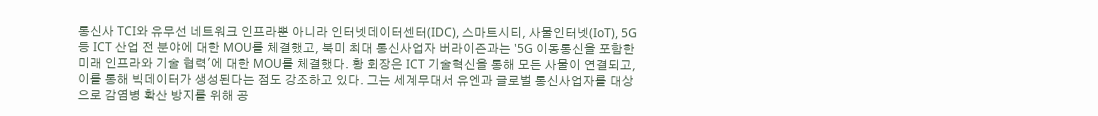통신사 TCI와 유무선 네트워크 인프라뿐 아니라 인터넷데이터센터(IDC), 스마트시티, 사물인터넷(IoT), 5G 등 ICT 산업 전 분야에 대한 MOU를 체결했고, 북미 최대 통신사업자 버라이즌과는 '5G 이동통신을 포함한 미래 인프라와 기술 협력'에 대한 MOU를 체결했다. 황 회장은 ICT 기술혁신을 통해 모든 사물이 연결되고, 이를 통해 빅데이터가 생성된다는 점도 강조하고 있다. 그는 세계무대서 유엔과 글로벌 통신사업자를 대상으로 감염병 확산 방지를 위해 공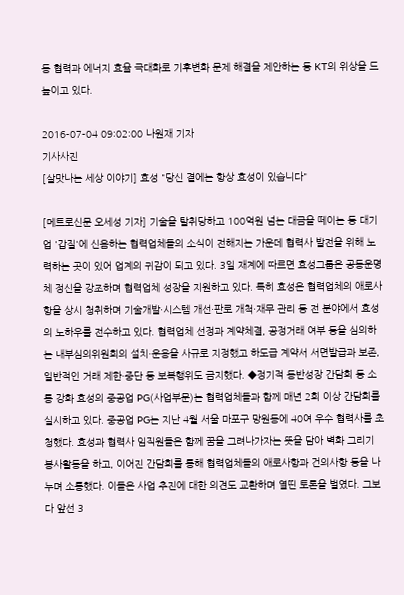동 협력과 에너지 효율 극대화로 기후변화 문제 해결을 제안하는 등 KT의 위상을 드높이고 있다.

2016-07-04 09:02:00 나원재 기자
기사사진
[살맛나는 세상 이야기] 효성 "당신 곁에는 항상 효성이 있습니다"

[메트로신문 오세성 기자] 기술을 탈취당하고 100억원 넘는 대금을 떼이는 등 대기업 '갑질'에 신음하는 협력업체들의 소식이 전해지는 가운데 협력사 발전을 위해 노력하는 곳이 있어 업계의 귀감이 되고 있다. 3일 재계에 따르면 효성그룹은 공동운명체 정신을 강조하며 협력업체 성장을 지원하고 있다. 특히 효성은 협력업체의 애로사항을 상시 청취하며 기술개발·시스템 개선·판로 개척·재무 관리 등 전 분야에서 효성의 노하우를 전수하고 있다. 협력업체 선정과 계약체결, 공정거래 여부 등을 심의하는 내부심의위원회의 설치·운용을 사규로 지정했고 하도급 계약서 서면발급과 보존, 일반적인 거래 제한·중단 등 보복행위도 금지했다. ◆정기적 동반성장 간담회 등 소통 강화 효성의 중공업 PG(사업부문)는 협력업체들과 함께 매년 2회 이상 간담회를 실시하고 있다. 중공업 PG는 지난 4월 서울 마포구 망원동에 40여 우수 협력사를 초청했다. 효성과 협력사 임직원들은 함께 꿈을 그려나가자는 뜻을 담아 벽화 그리기 봉사활동을 하고, 이어진 간담회를 통해 협력업체들의 애로사항과 건의사항 등을 나누며 소통했다. 이들은 사업 추진에 대한 의견도 교환하며 열띤 토론을 벌였다. 그보다 앞선 3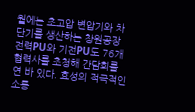월에는 초고압 변압기와 차단기를 생산하는 창원공장 전력PU와 기전PU도 76개 협력사를 초청해 간담회를 연 바 있다. 효성의 적극적인 소통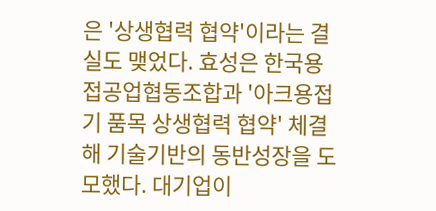은 '상생협력 협약'이라는 결실도 맺었다. 효성은 한국용접공업협동조합과 '아크용접기 품목 상생협력 협약' 체결해 기술기반의 동반성장을 도모했다. 대기업이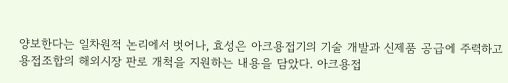양보한다는 일차원적 논리에서 벗어나, 효성은 아크용접기의 기술 개발과 신제품 공급에 주력하고 용접조합의 해외시장 판로 개척을 지원하는 내용을 담았다. 아크용접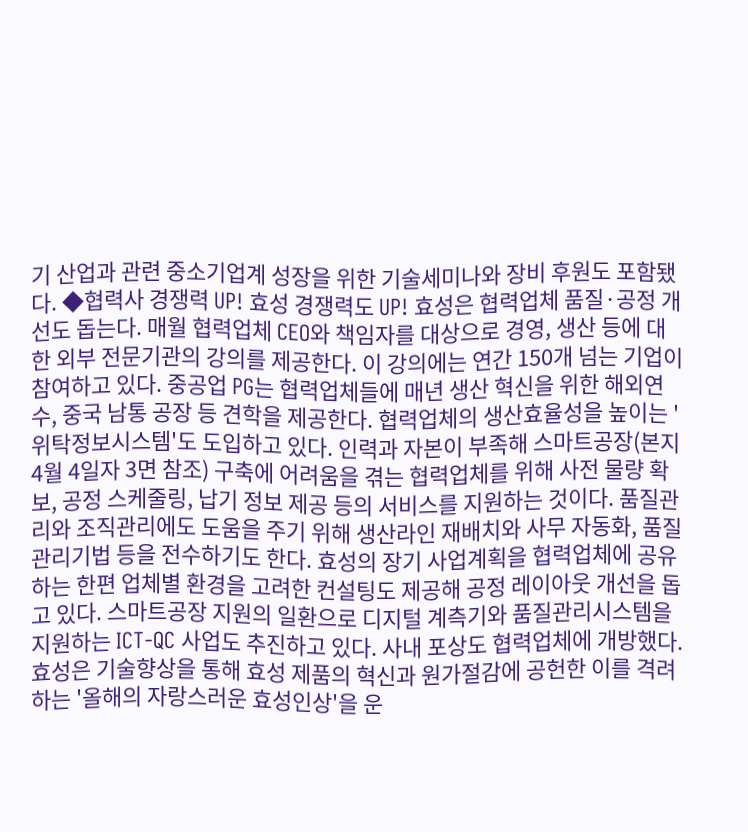기 산업과 관련 중소기업계 성장을 위한 기술세미나와 장비 후원도 포함됐다. ◆협력사 경쟁력 UP! 효성 경쟁력도 UP! 효성은 협력업체 품질·공정 개선도 돕는다. 매월 협력업체 CEO와 책임자를 대상으로 경영, 생산 등에 대한 외부 전문기관의 강의를 제공한다. 이 강의에는 연간 150개 넘는 기업이 참여하고 있다. 중공업 PG는 협력업체들에 매년 생산 혁신을 위한 해외연수, 중국 남통 공장 등 견학을 제공한다. 협력업체의 생산효율성을 높이는 '위탁정보시스템'도 도입하고 있다. 인력과 자본이 부족해 스마트공장(본지 4월 4일자 3면 참조) 구축에 어려움을 겪는 협력업체를 위해 사전 물량 확보, 공정 스케줄링, 납기 정보 제공 등의 서비스를 지원하는 것이다. 품질관리와 조직관리에도 도움을 주기 위해 생산라인 재배치와 사무 자동화, 품질관리기법 등을 전수하기도 한다. 효성의 장기 사업계획을 협력업체에 공유하는 한편 업체별 환경을 고려한 컨설팅도 제공해 공정 레이아웃 개선을 돕고 있다. 스마트공장 지원의 일환으로 디지털 계측기와 품질관리시스템을 지원하는 ICT-QC 사업도 추진하고 있다. 사내 포상도 협력업체에 개방했다. 효성은 기술향상을 통해 효성 제품의 혁신과 원가절감에 공헌한 이를 격려하는 '올해의 자랑스러운 효성인상'을 운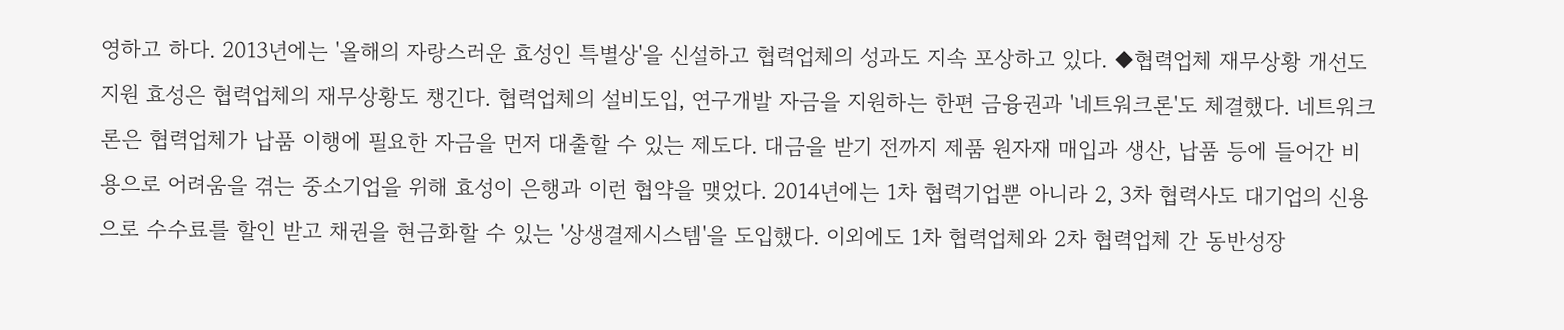영하고 하다. 2013년에는 '올해의 자랑스러운 효성인 특별상'을 신설하고 협력업체의 성과도 지속 포상하고 있다. ◆협력업체 재무상황 개선도 지원 효성은 협력업체의 재무상황도 챙긴다. 협력업체의 설비도입, 연구개발 자금을 지원하는 한편 금융권과 '네트워크론'도 체결했다. 네트워크론은 협력업체가 납품 이행에 필요한 자금을 먼저 대출할 수 있는 제도다. 대금을 받기 전까지 제품 원자재 매입과 생산, 납품 등에 들어간 비용으로 어려움을 겪는 중소기업을 위해 효성이 은행과 이런 협약을 맺었다. 2014년에는 1차 협력기업뿐 아니라 2, 3차 협력사도 대기업의 신용으로 수수료를 할인 받고 채권을 현금화할 수 있는 '상생결제시스템'을 도입했다. 이외에도 1차 협력업체와 2차 협력업체 간 동반성장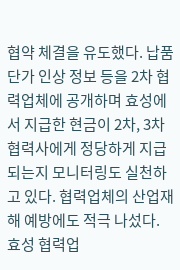협약 체결을 유도했다. 납품단가 인상 정보 등을 2차 협력업체에 공개하며 효성에서 지급한 현금이 2차, 3차 협력사에게 정당하게 지급 되는지 모니터링도 실천하고 있다. 협력업체의 산업재해 예방에도 적극 나섰다. 효성 협력업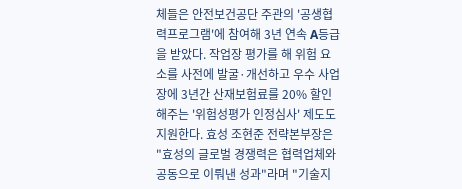체들은 안전보건공단 주관의 '공생협력프로그램'에 참여해 3년 연속 A등급을 받았다. 작업장 평가를 해 위험 요소를 사전에 발굴·개선하고 우수 사업장에 3년간 산재보험료를 20% 할인해주는 '위험성평가 인정심사' 제도도 지원한다. 효성 조현준 전략본부장은 "효성의 글로벌 경쟁력은 협력업체와 공동으로 이뤄낸 성과"라며 "기술지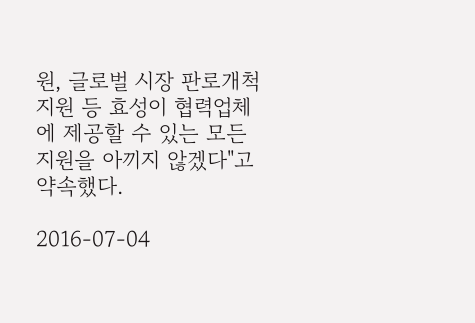원, 글로벌 시장 판로개척 지원 등 효성이 협력업체에 제공할 수 있는 모든 지원을 아끼지 않겠다"고 약속했다.

2016-07-04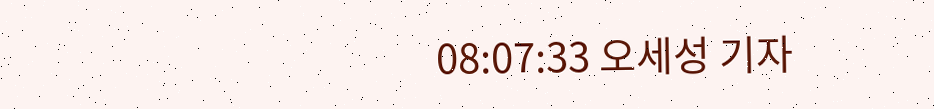08:07:33 오세성 기자